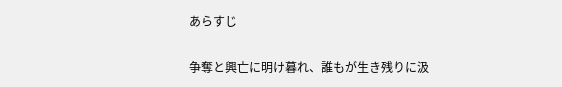あらすじ

争奪と興亡に明け暮れ、誰もが生き残りに汲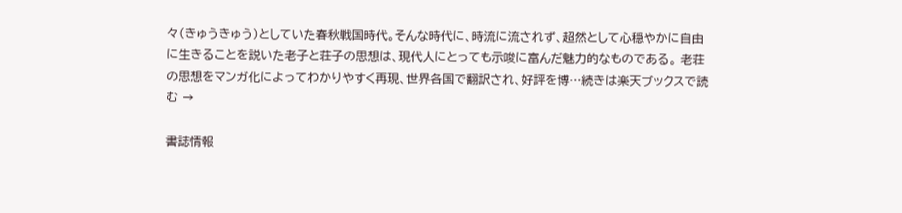々(きゅうきゅう)としていた春秋戦国時代。そんな時代に、時流に流されず、超然として心穏やかに自由に生きることを説いた老子と荘子の思想は、現代人にとっても示唆に富んだ魅力的なものである。 老荘の思想をマンガ化によってわかりやすく再現、世界各国で翻訳され、好評を博…続きは楽天ブックスで読む →

書誌情報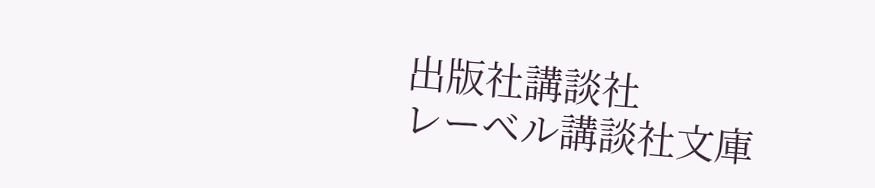出版社講談社
レーベル講談社文庫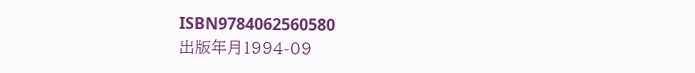ISBN9784062560580
出版年月1994-09